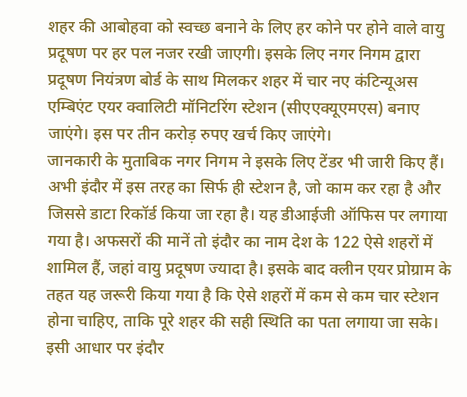शहर की आबोहवा को स्वच्छ बनाने के लिए हर कोने पर होने वाले वायु प्रदूषण पर हर पल नजर रखी जाएगी। इसके लिए नगर निगम द्वारा प्रदूषण नियंत्रण बोर्ड के साथ मिलकर शहर में चार नए कंटिन्यूअस एम्बिएंट एयर क्वालिटी मॉनिटरिंग स्टेशन (सीएएक्यूएमएस) बनाए जाएंगे। इस पर तीन करोड़ रुपए खर्च किए जाएंगे।
जानकारी के मुताबिक नगर निगम ने इसके लिए टेंडर भी जारी किए हैं। अभी इंदौर में इस तरह का सिर्फ ही स्टेशन है, जो काम कर रहा है और जिससे डाटा रिकॉर्ड किया जा रहा है। यह डीआईजी ऑफिस पर लगाया गया है। अफसरों की मानें तो इंदौर का नाम देश के 122 ऐसे शहरों में शामिल हैं, जहां वायु प्रदूषण ज्यादा है। इसके बाद क्लीन एयर प्रोग्राम के तहत यह जरूरी किया गया है कि ऐसे शहरों में कम से कम चार स्टेशन होना चाहिए, ताकि पूरे शहर की सही स्थिति का पता लगाया जा सके। इसी आधार पर इंदौर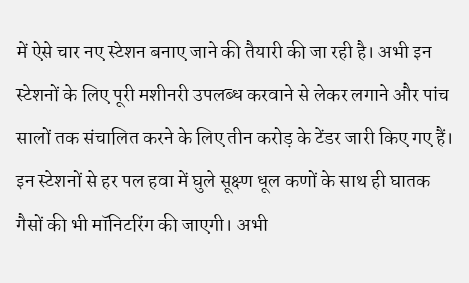में ऐसे चार नए स्टेशन बनाए जाने की तैयारी की जा रही है। अभी इन स्टेशनों के लिए पूरी मशीनरी उपलब्ध करवाने से लेकर लगाने और पांच सालों तक संचालित करने के लिए तीन करोड़ के टेंडर जारी किए गए हैं। इन स्टेशनों से हर पल हवा में घुले सूक्ष्ण धूल कणों के साथ ही घातक गैसों की भी मॉनिटरिंग की जाएगी। अभी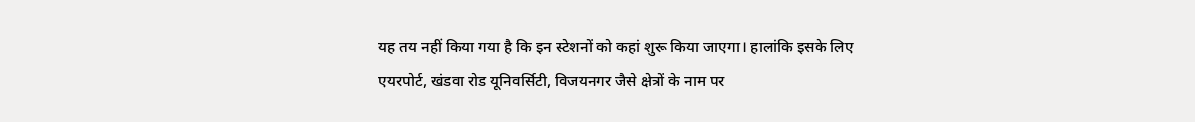यह तय नहीं किया गया है कि इन स्टेशनों को कहां शुरू किया जाएगा। हालांकि इसके लिए एयरपोर्ट, खंडवा रोड यूनिवर्सिटी, विजयनगर जैसे क्षेत्रों के नाम पर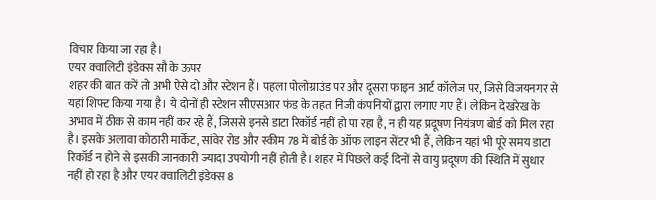विचार किया जा रहा है।
एयर क्वालिटी इंडेक्स सौ के ऊपर
शहर की बात करें तो अभी ऐसे दो और स्टेशन हैं। पहला पोलोग्राउंड पर और दूसरा फाइन आर्ट कॉलेज पर, जिसे विजयनगर से यहां शिफ्ट किया गया है। ये दोनों ही स्टेशन सीएसआर फंड के तहत निजी कंपनियों द्वारा लगाए गए हैं। लेकिन देखरेख के अभाव में ठीक से काम नहीं कर रहे हैं, जिससे इनसे डाटा रिकॉर्ड नहीं हो पा रहा है, न ही यह प्रदूषण नियंत्रण बोर्ड को मिल रहा है। इसके अलावा कोठारी मार्केट, सांवेर रोड और स्कीम 78 में बोर्ड के ऑफ लाइन सेंटर भी हैं, लेकिन यहां भी पूरे समय डाटा रिकॉर्ड न होने से इसकी जानकारी ज्यादा उपयोगी नहीं होती है। शहर में पिछले कई दिनों से वायु प्रदूषण की स्थिति में सुधार नहीं हो रहा है और एयर क्वालिटी इंडेक्स 8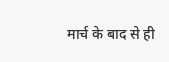मार्च के बाद से ही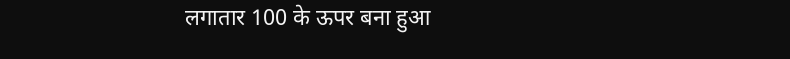लगातार 100 के ऊपर बना हुआ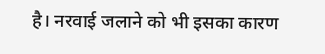है। नरवाई जलाने को भी इसका कारण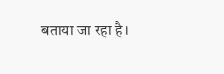बताया जा रहा है।